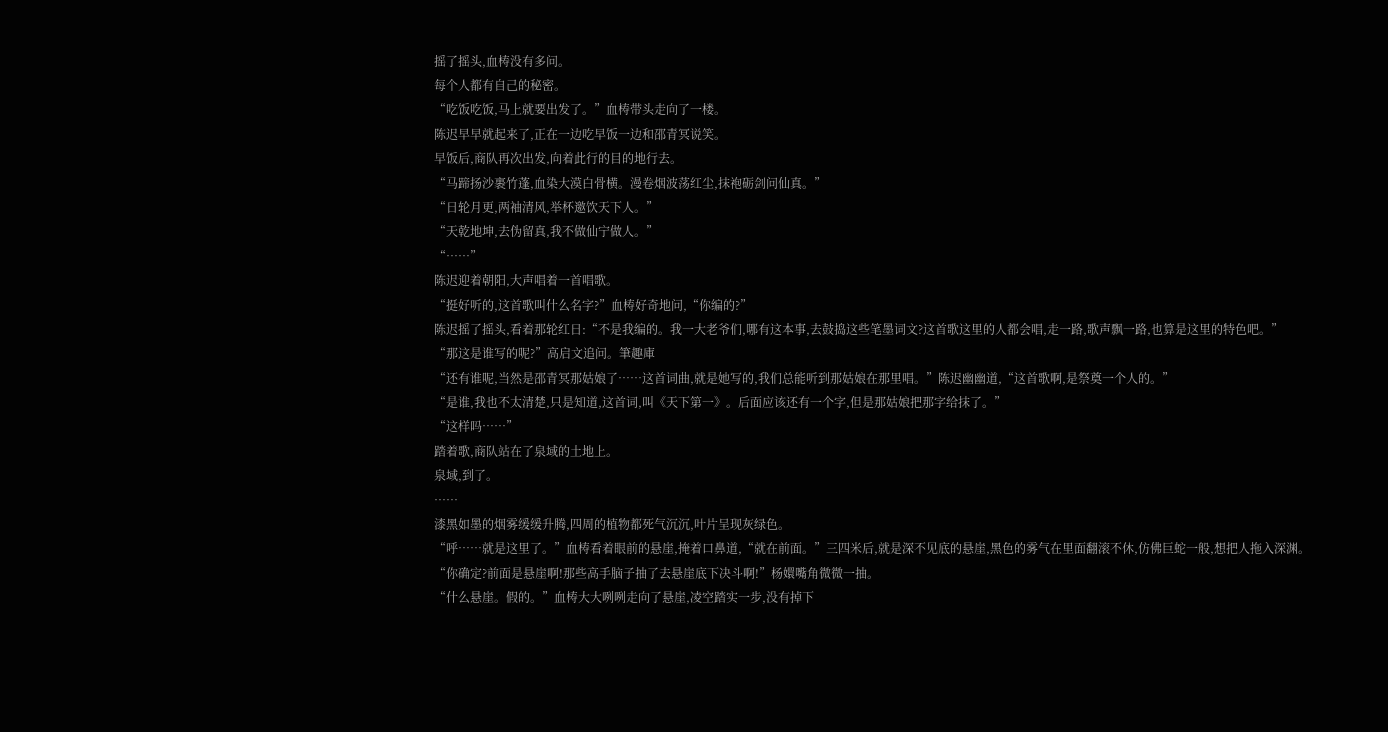摇了摇头,血梼没有多问。
每个人都有自己的秘密。
“吃饭吃饭,马上就要出发了。”血梼带头走向了一楼。
陈迟早早就起来了,正在一边吃早饭一边和邵青冥说笑。
早饭后,商队再次出发,向着此行的目的地行去。
“马蹄扬沙裹竹蓬,血染大漠白骨横。漫卷烟波荡红尘,抹袍砺剑问仙真。”
“日轮月更,两袖清风,举杯邀饮天下人。”
“天乾地坤,去伪留真,我不做仙宁做人。”
“……”
陈迟迎着朝阳,大声唱着一首唱歌。
“挺好听的,这首歌叫什么名字?”血梼好奇地问,“你编的?”
陈迟摇了摇头,看着那轮红日:“不是我编的。我一大老爷们,哪有这本事,去鼓捣这些笔墨词文?这首歌这里的人都会唱,走一路,歌声飘一路,也算是这里的特色吧。”
“那这是谁写的呢?”高启文追问。筆趣庫
“还有谁呢,当然是邵青冥那姑娘了……这首词曲,就是她写的,我们总能听到那姑娘在那里唱。”陈迟幽幽道,“这首歌啊,是祭奠一个人的。”
“是谁,我也不太清楚,只是知道,这首词,叫《天下第一》。后面应该还有一个字,但是那姑娘把那字给抹了。”
“这样吗……”
踏着歌,商队站在了泉域的土地上。
泉域,到了。
……
漆黑如墨的烟雾缓缓升腾,四周的植物都死气沉沉,叶片呈现灰绿色。
“呼……就是这里了。”血梼看着眼前的悬崖,掩着口鼻道,“就在前面。”三四米后,就是深不见底的悬崖,黑色的雾气在里面翻滚不休,仿佛巨蛇一般,想把人拖入深渊。
“你确定?前面是悬崖啊!那些高手脑子抽了去悬崖底下决斗啊!”杨嬛嘴角微微一抽。
“什么悬崖。假的。”血梼大大咧咧走向了悬崖,凌空踏实一步,没有掉下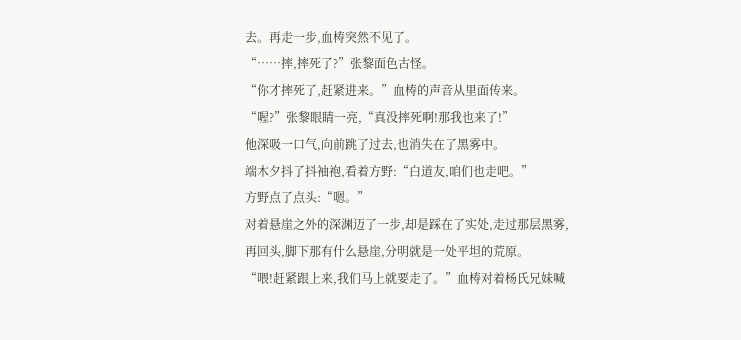去。再走一步,血梼突然不见了。
“……摔,摔死了?”张黎面色古怪。
“你才摔死了,赶紧进来。”血梼的声音从里面传来。
“喔?”张黎眼睛一亮,“真没摔死啊!那我也来了!”
他深吸一口气,向前跳了过去,也消失在了黑雾中。
端木夕抖了抖袖袍,看着方野:“白道友,咱们也走吧。”
方野点了点头:“嗯。”
对着悬崖之外的深渊迈了一步,却是踩在了实处,走过那层黑雾,再回头,脚下那有什么悬崖,分明就是一处平坦的荒原。
“喂!赶紧跟上来,我们马上就要走了。”血梼对着杨氏兄妹喊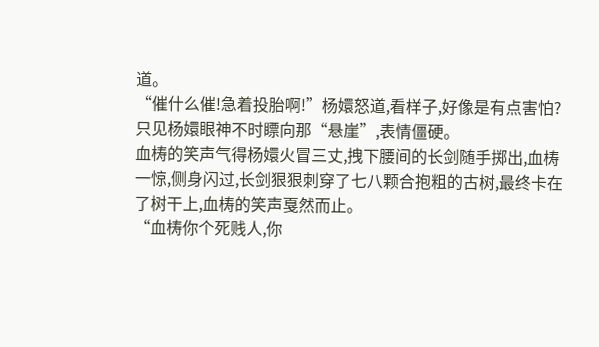道。
“催什么催!急着投胎啊!”杨嬛怒道,看样子,好像是有点害怕?
只见杨嬛眼神不时瞟向那“悬崖”,表情僵硬。
血梼的笑声气得杨嬛火冒三丈,拽下腰间的长剑随手掷出,血梼一惊,侧身闪过,长剑狠狠刺穿了七八颗合抱粗的古树,最终卡在了树干上,血梼的笑声戛然而止。
“血梼你个死贱人,你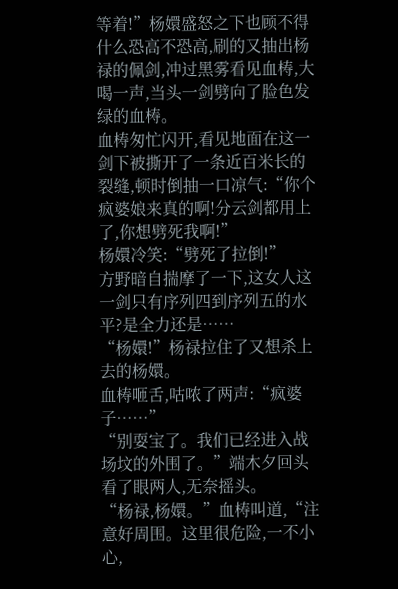等着!”杨嬛盛怒之下也顾不得什么恐高不恐高,刷的又抽出杨禄的佩剑,冲过黑雾看见血梼,大喝一声,当头一剑劈向了脸色发绿的血梼。
血梼匆忙闪开,看见地面在这一剑下被撕开了一条近百米长的裂缝,顿时倒抽一口凉气:“你个疯婆娘来真的啊!分云剑都用上了,你想劈死我啊!”
杨嬛冷笑:“劈死了拉倒!”
方野暗自揣摩了一下,这女人这一剑只有序列四到序列五的水平?是全力还是……
“杨嬛!”杨禄拉住了又想杀上去的杨嬛。
血梼咂舌,咕哝了两声:“疯婆子……”
“别耍宝了。我们已经进入战场坟的外围了。”端木夕回头看了眼两人,无奈摇头。
“杨禄,杨嬛。”血梼叫道,“注意好周围。这里很危险,一不小心,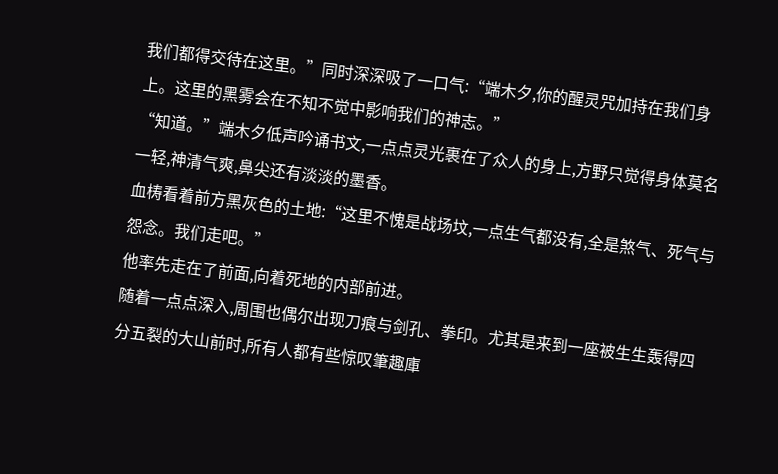我们都得交待在这里。”同时深深吸了一口气:“端木夕,你的醒灵咒加持在我们身上。这里的黑雾会在不知不觉中影响我们的神志。”
“知道。”端木夕低声吟诵书文,一点点灵光裹在了众人的身上,方野只觉得身体莫名一轻,神清气爽,鼻尖还有淡淡的墨香。
血梼看着前方黑灰色的土地:“这里不愧是战场坟,一点生气都没有,全是煞气、死气与怨念。我们走吧。”
他率先走在了前面,向着死地的内部前进。
随着一点点深入,周围也偶尔出现刀痕与剑孔、拳印。尤其是来到一座被生生轰得四分五裂的大山前时,所有人都有些惊叹筆趣庫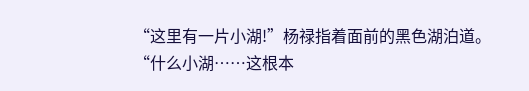“这里有一片小湖!”杨禄指着面前的黑色湖泊道。
“什么小湖……这根本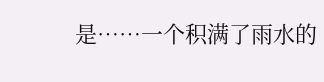是……一个积满了雨水的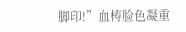脚印!”血梼脸色凝重